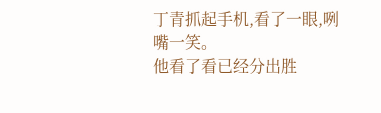丁青抓起手机,看了一眼,咧嘴一笑。
他看了看已经分出胜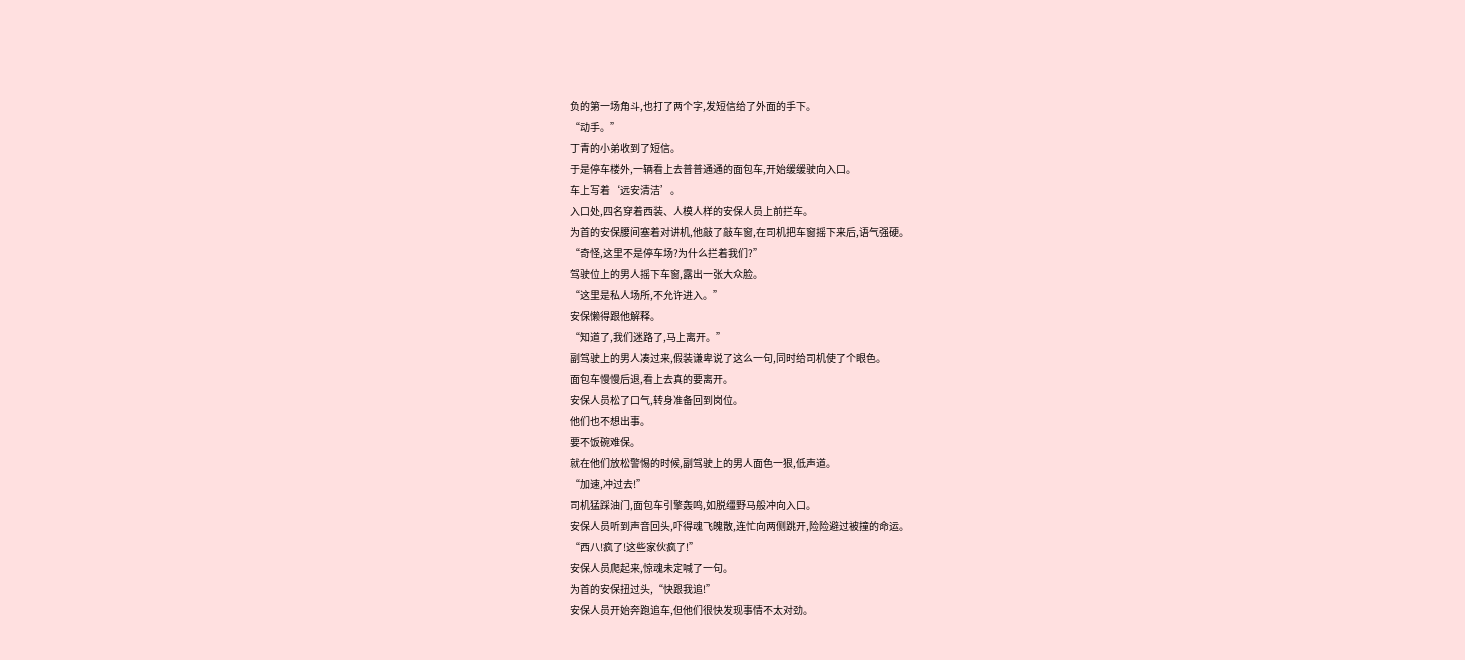负的第一场角斗,也打了两个字,发短信给了外面的手下。
“动手。”
丁青的小弟收到了短信。
于是停车楼外,一辆看上去普普通通的面包车,开始缓缓驶向入口。
车上写着‘远安清洁’。
入口处,四名穿着西装、人模人样的安保人员上前拦车。
为首的安保腰间塞着对讲机,他敲了敲车窗,在司机把车窗摇下来后,语气强硬。
“奇怪,这里不是停车场?为什么拦着我们?”
驾驶位上的男人摇下车窗,露出一张大众脸。
“这里是私人场所,不允许进入。”
安保懒得跟他解释。
“知道了,我们迷路了,马上离开。”
副驾驶上的男人凑过来,假装谦卑说了这么一句,同时给司机使了个眼色。
面包车慢慢后退,看上去真的要离开。
安保人员松了口气,转身准备回到岗位。
他们也不想出事。
要不饭碗难保。
就在他们放松警惕的时候,副驾驶上的男人面色一狠,低声道。
“加速,冲过去!”
司机猛踩油门,面包车引擎轰鸣,如脱缰野马般冲向入口。
安保人员听到声音回头,吓得魂飞魄散,连忙向两侧跳开,险险避过被撞的命运。
“西八!疯了!这些家伙疯了!”
安保人员爬起来,惊魂未定喊了一句。
为首的安保扭过头,“快跟我追!”
安保人员开始奔跑追车,但他们很快发现事情不太对劲。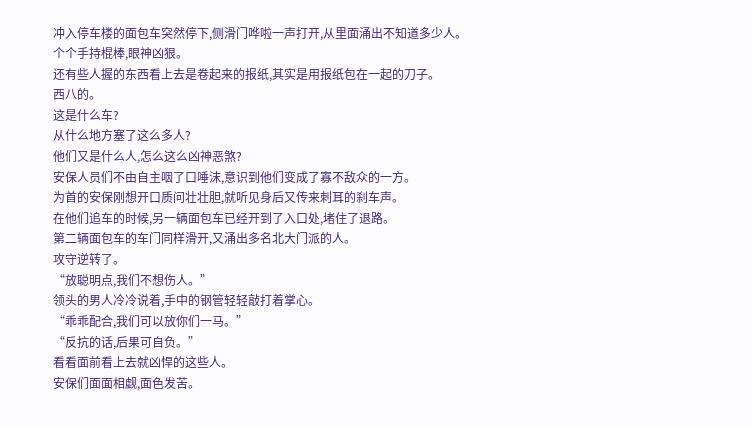冲入停车楼的面包车突然停下,侧滑门哗啦一声打开,从里面涌出不知道多少人。
个个手持棍棒,眼神凶狠。
还有些人握的东西看上去是卷起来的报纸,其实是用报纸包在一起的刀子。
西八的。
这是什么车?
从什么地方塞了这么多人?
他们又是什么人,怎么这么凶神恶煞?
安保人员们不由自主咽了口唾沫,意识到他们变成了寡不敌众的一方。
为首的安保刚想开口质问壮壮胆,就听见身后又传来刺耳的刹车声。
在他们追车的时候,另一辆面包车已经开到了入口处,堵住了退路。
第二辆面包车的车门同样滑开,又涌出多名北大门派的人。
攻守逆转了。
“放聪明点,我们不想伤人。”
领头的男人冷冷说着,手中的钢管轻轻敲打着掌心。
“乖乖配合,我们可以放你们一马。”
“反抗的话,后果可自负。”
看看面前看上去就凶悍的这些人。
安保们面面相觑,面色发苦。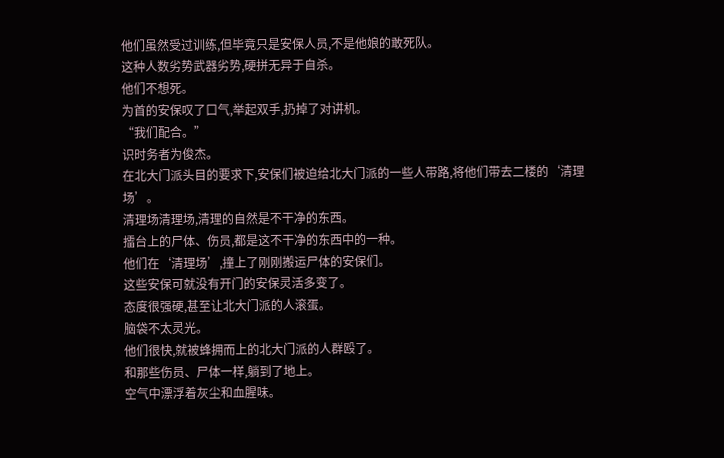他们虽然受过训练,但毕竟只是安保人员,不是他娘的敢死队。
这种人数劣势武器劣势,硬拼无异于自杀。
他们不想死。
为首的安保叹了口气,举起双手,扔掉了对讲机。
“我们配合。”
识时务者为俊杰。
在北大门派头目的要求下,安保们被迫给北大门派的一些人带路,将他们带去二楼的‘清理场’。
清理场清理场,清理的自然是不干净的东西。
擂台上的尸体、伤员,都是这不干净的东西中的一种。
他们在‘清理场’,撞上了刚刚搬运尸体的安保们。
这些安保可就没有开门的安保灵活多变了。
态度很强硬,甚至让北大门派的人滚蛋。
脑袋不太灵光。
他们很快,就被蜂拥而上的北大门派的人群殴了。
和那些伤员、尸体一样,躺到了地上。
空气中漂浮着灰尘和血腥味。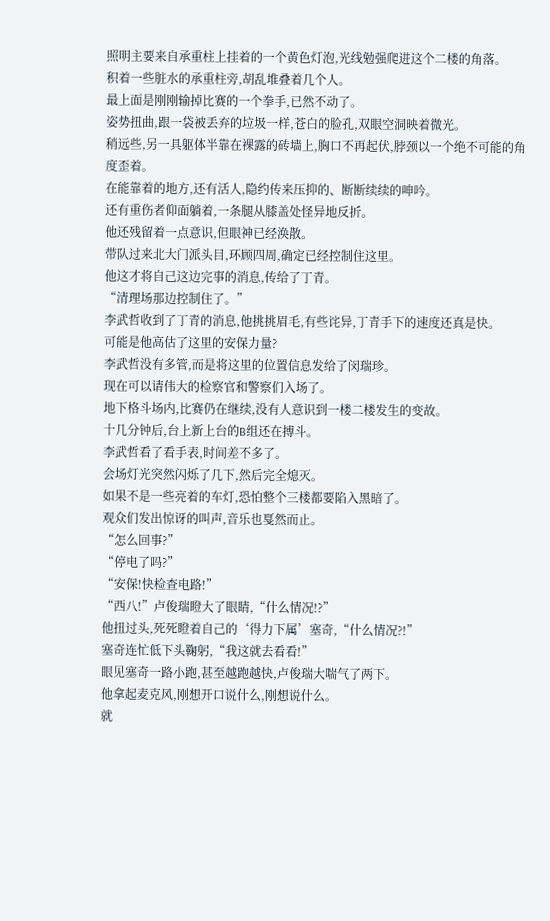照明主要来自承重柱上挂着的一个黄色灯泡,光线勉强爬进这个二楼的角落。
积着一些脏水的承重柱旁,胡乱堆叠着几个人。
最上面是刚刚输掉比赛的一个拳手,已然不动了。
姿势扭曲,跟一袋被丢弃的垃圾一样,苍白的脸孔,双眼空洞映着微光。
稍远些,另一具躯体半靠在裸露的砖墙上,胸口不再起伏,脖颈以一个绝不可能的角度歪着。
在能靠着的地方,还有活人,隐约传来压抑的、断断续续的呻吟。
还有重伤者仰面躺着,一条腿从膝盖处怪异地反折。
他还残留着一点意识,但眼神已经涣散。
带队过来北大门派头目,环顾四周,确定已经控制住这里。
他这才将自己这边完事的消息,传给了丁青。
“清理场那边控制住了。”
李武哲收到了丁青的消息,他挑挑眉毛,有些诧异,丁青手下的速度还真是快。
可能是他高估了这里的安保力量?
李武哲没有多管,而是将这里的位置信息发给了闵瑞珍。
现在可以请伟大的检察官和警察们入场了。
地下格斗场内,比赛仍在继续,没有人意识到一楼二楼发生的变故。
十几分钟后,台上新上台的B组还在搏斗。
李武哲看了看手表,时间差不多了。
会场灯光突然闪烁了几下,然后完全熄灭。
如果不是一些亮着的车灯,恐怕整个三楼都要陷入黑暗了。
观众们发出惊讶的叫声,音乐也戛然而止。
“怎么回事?”
“停电了吗?”
“安保!快检查电路!”
“西八!”卢俊瑞瞪大了眼睛,“什么情况!?”
他扭过头,死死瞪着自己的‘得力下属’塞奇,“什么情况?!”
塞奇连忙低下头鞠躬,“我这就去看看!”
眼见塞奇一路小跑,甚至越跑越快,卢俊瑞大喘气了两下。
他拿起麦克风,刚想开口说什么,刚想说什么。
就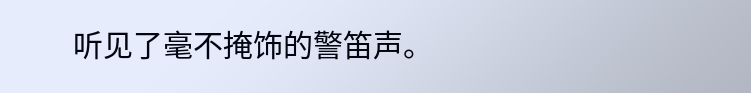听见了毫不掩饰的警笛声。